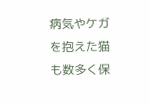病気やケガを抱えた猫も数多く保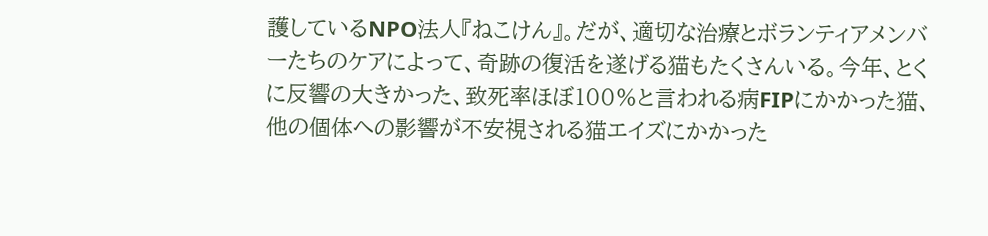護しているNPO法人『ねこけん』。だが、適切な治療とボランティアメンバーたちのケアによって、奇跡の復活を遂げる猫もたくさんいる。今年、とくに反響の大きかった、致死率ほぼ100%と言われる病FIPにかかった猫、他の個体への影響が不安視される猫エイズにかかった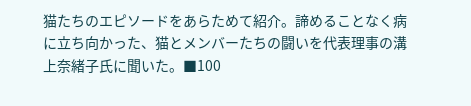猫たちのエピソードをあらためて紹介。諦めることなく病に立ち向かった、猫とメンバーたちの闘いを代表理事の溝上奈緒子氏に聞いた。■100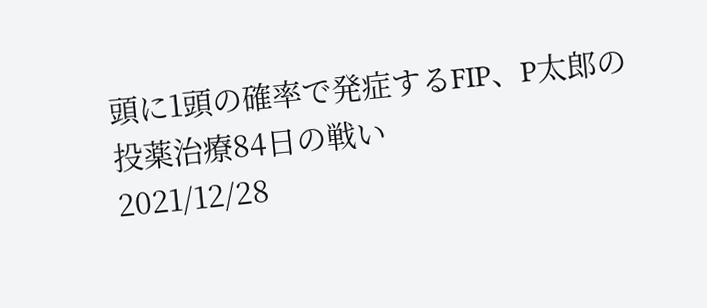頭に1頭の確率で発症するFIP、P太郎の投薬治療84日の戦い
2021/12/28